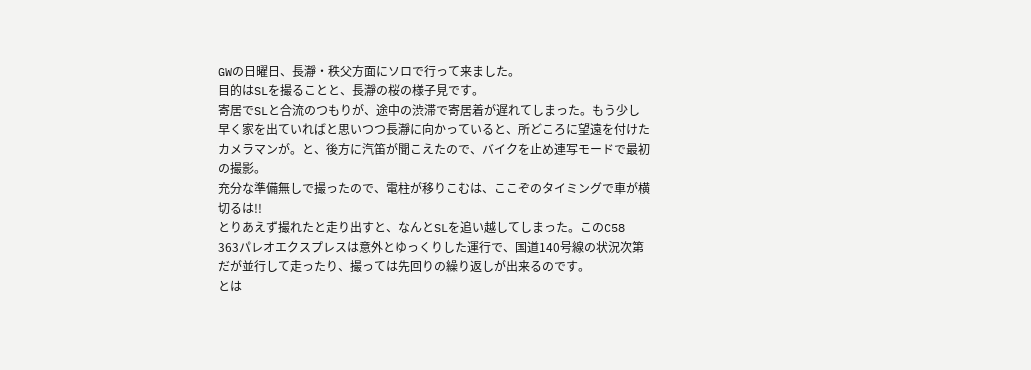GWの日曜日、長瀞・秩父方面にソロで行って来ました。
目的はSLを撮ることと、長瀞の桜の様子見です。
寄居でSLと合流のつもりが、途中の渋滞で寄居着が遅れてしまった。もう少し早く家を出ていればと思いつつ長瀞に向かっていると、所どころに望遠を付けたカメラマンが。と、後方に汽笛が聞こえたので、バイクを止め連写モードで最初の撮影。
充分な準備無しで撮ったので、電柱が移りこむは、ここぞのタイミングで車が横切るは!!
とりあえず撮れたと走り出すと、なんとSLを追い越してしまった。このC58 363パレオエクスプレスは意外とゆっくりした運行で、国道140号線の状況次第だが並行して走ったり、撮っては先回りの繰り返しが出来るのです。
とは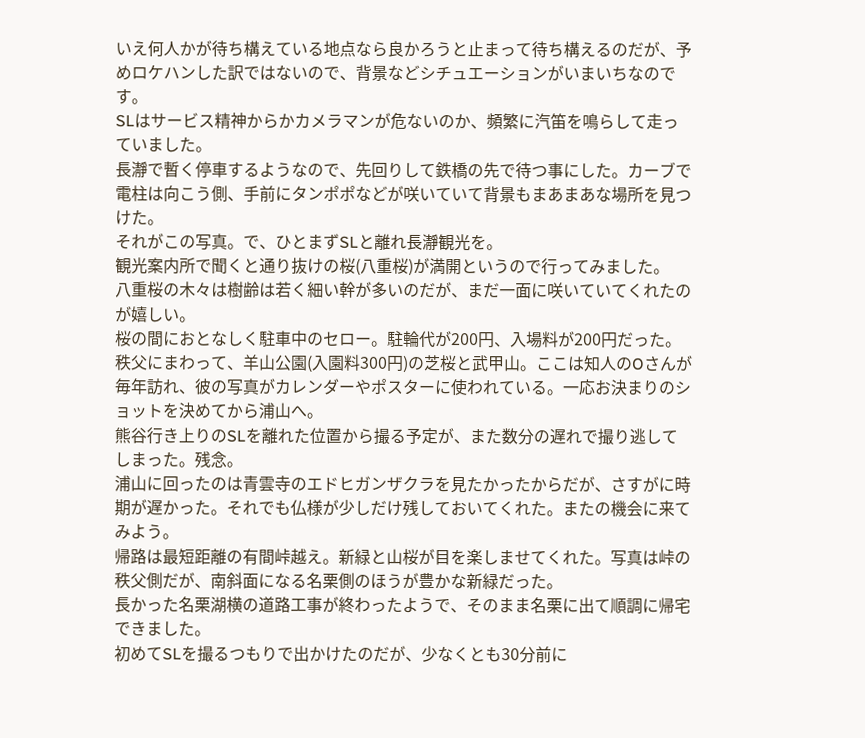いえ何人かが待ち構えている地点なら良かろうと止まって待ち構えるのだが、予めロケハンした訳ではないので、背景などシチュエーションがいまいちなのです。
SLはサービス精神からかカメラマンが危ないのか、頻繁に汽笛を鳴らして走っていました。
長瀞で暫く停車するようなので、先回りして鉄橋の先で待つ事にした。カーブで電柱は向こう側、手前にタンポポなどが咲いていて背景もまあまあな場所を見つけた。
それがこの写真。で、ひとまずSLと離れ長瀞観光を。
観光案内所で聞くと通り抜けの桜(八重桜)が満開というので行ってみました。
八重桜の木々は樹齢は若く細い幹が多いのだが、まだ一面に咲いていてくれたのが嬉しい。
桜の間におとなしく駐車中のセロー。駐輪代が200円、入場料が200円だった。
秩父にまわって、羊山公園(入園料300円)の芝桜と武甲山。ここは知人のOさんが毎年訪れ、彼の写真がカレンダーやポスターに使われている。一応お決まりのショットを決めてから浦山へ。
熊谷行き上りのSLを離れた位置から撮る予定が、また数分の遅れで撮り逃してしまった。残念。
浦山に回ったのは青雲寺のエドヒガンザクラを見たかったからだが、さすがに時期が遅かった。それでも仏様が少しだけ残しておいてくれた。またの機会に来てみよう。
帰路は最短距離の有間峠越え。新緑と山桜が目を楽しませてくれた。写真は峠の秩父側だが、南斜面になる名栗側のほうが豊かな新緑だった。
長かった名栗湖横の道路工事が終わったようで、そのまま名栗に出て順調に帰宅できました。
初めてSLを撮るつもりで出かけたのだが、少なくとも30分前に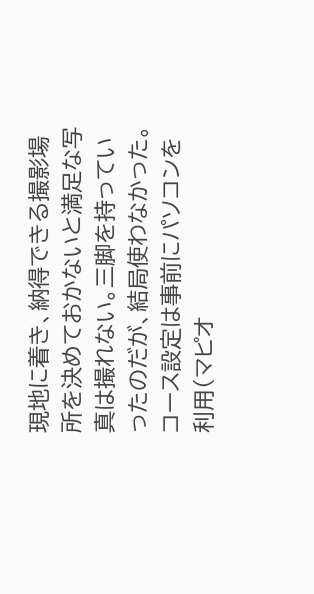現地に着き、納得できる撮影場所を決めておかないと満足な写真は撮れない。三脚を持っていったのだが、結局使わなかった。
コース設定は事前にパソコンを利用(マピオ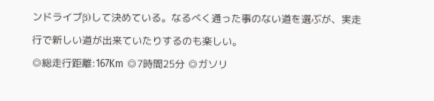ンドライブβ)して決めている。なるべく通った事のない道を選ぶが、実走行で新しい道が出来ていたりするのも楽しい。
◎総走行距離:167Km ◎7時間25分 ◎ガソリ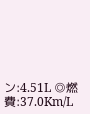ン:4.51L ◎燃費:37.0Km/L